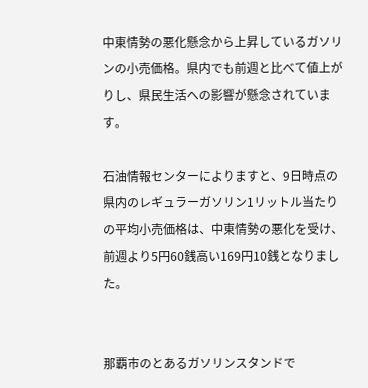中東情勢の悪化懸念から上昇しているガソリンの小売価格。県内でも前週と比べて値上がりし、県民生活への影響が懸念されています。

石油情報センターによりますと、9日時点の県内のレギュラーガソリン1リットル当たりの平均小売価格は、中東情勢の悪化を受け、前週より5円60銭高い169円10銭となりました。


那覇市のとあるガソリンスタンドで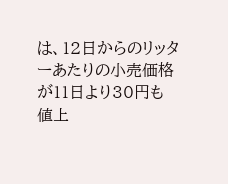は、12日からのリッターあたりの小売価格が11日より30円も値上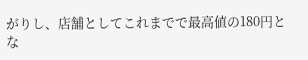がりし、店舗としてこれまでで最高値の180円とな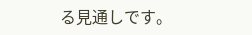る見通しです。